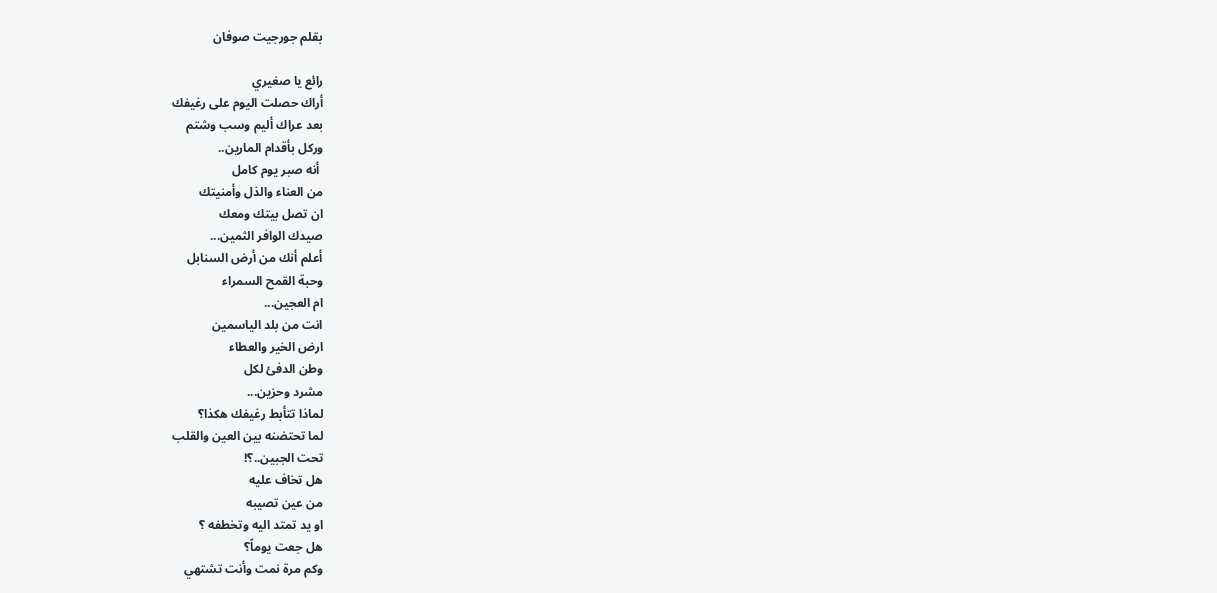بقلم جورجيت صوفان

رائع يا صغيري
أراك حصلت اليوم على رغيفك
بعد عراك أليم وسب وشتم
وركل بأقدام المارين..
 أنه صبر يوم كامل
من العناء والذل وأمنيتك
ان تصل بيتك ومعك
صيدك الوافر الثمين...
أعلم أنك من أرض السنابل
وحبة القمح السمراء
ام العجين...
انت من بلد الياسمين
ارض الخير والعطاء
وطن الدفئ لكل
مشرد وحزين...
لماذا تتأبط رغيفك هكذا؟
لما تحتضنه بين العين والقلب
تحت الجبين..؟!
هل تخاف عليه
من عين تصيبه
او يد تمتد اليه وتخطفه ؟
هل جعت يوماً؟
وكم مرة نمت وأنت تشتهي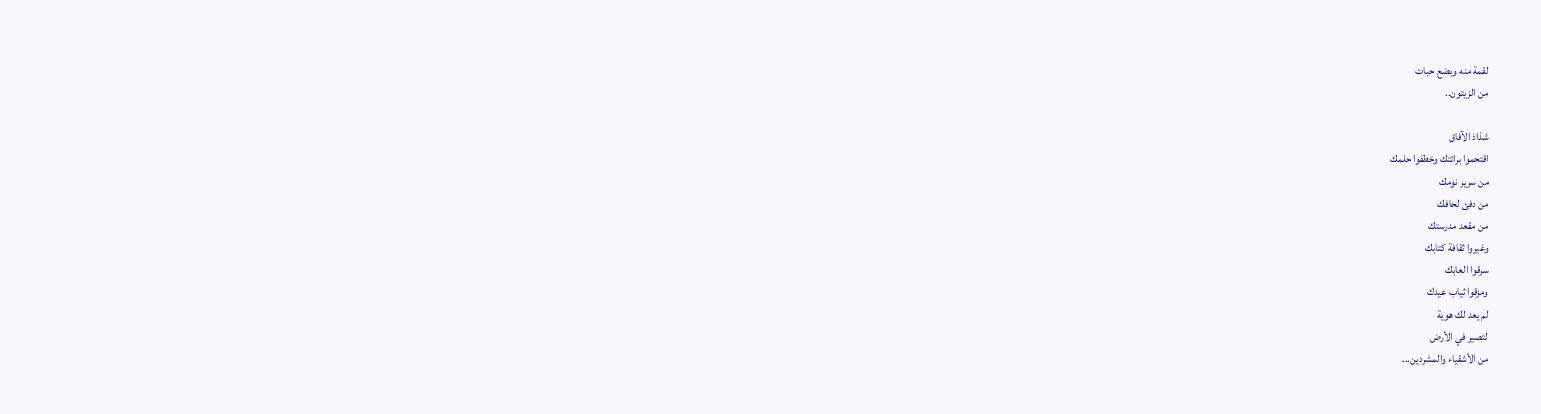لقمة منه وبضع حبات
من الزيتون..

شذاذ الآفاق
اقتحموا برائتك وخطفوا حلمك
من سرير نومك
من دفئ لحافك
من مقعد مدرستك
وغيروا ثقافة كتابك
سرقوا العابك
ومزقوا ثياب عيدك
لم يعد لك هوية
لتصير في الأرض
من الأشقياء والمشردين...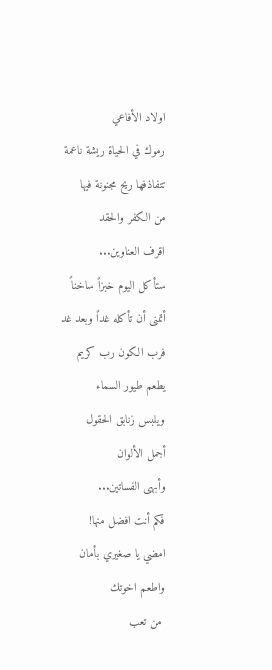اولاد الأفاعي
رموك في الحياة ريشة ناعمة
تتفاذفها ريح مجنونة فيها
من الكفر والحقد
اقرف العناوين...
ستأكل اليوم خبزاً ساخناً
أتمنى أن تأكله غداً وبعد غد
فرب الكون رب كريم
يطعم طيور السماء
ويلبس زنابق الحقول
أجمل الألوان
وأبهى الفساتين...
فكم أنت افضل منها!
امضي يا صغيري بأمان
واطعم اخوتك
 من تعب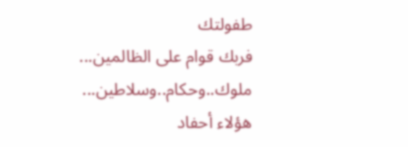طفولتك
فربك قوام على الظالمين...
ملوك..وحكام..وسلاطين...
هؤلاء أحفاد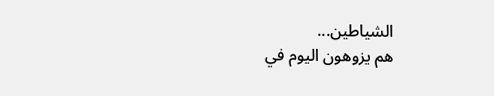الشياطين...
هم يزوهون اليوم في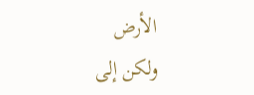الأرض
ولكن إلى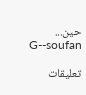حين...
G--soufan

تعليقات